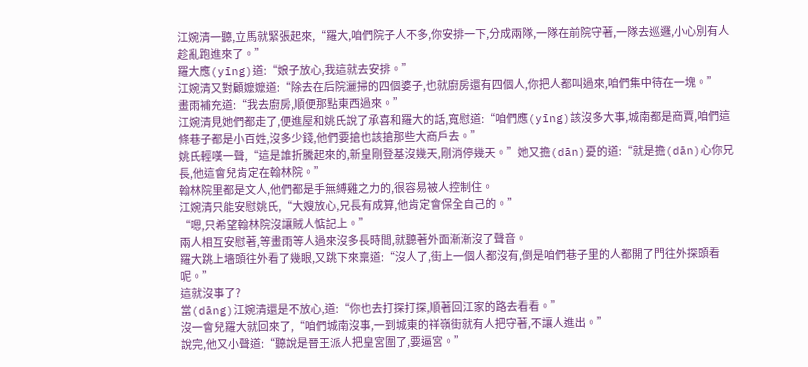江婉清一聽,立馬就緊張起來,“羅大,咱們院子人不多,你安排一下,分成兩隊,一隊在前院守著,一隊去巡邏,小心別有人趁亂跑進來了。”
羅大應(yīng)道:“娘子放心,我這就去安排。”
江婉清又對顧嬤嬤道:“除去在后院灑掃的四個婆子,也就廚房還有四個人,你把人都叫過來,咱們集中待在一塊。”
畫雨補充道:“我去廚房,順便那點東西過來。”
江婉清見她們都走了,便進屋和姚氏說了承喜和羅大的話,寬慰道:“咱們應(yīng)該沒多大事,城南都是商賈,咱們這條巷子都是小百姓,沒多少錢,他們要搶也該搶那些大商戶去。”
姚氏輕嘆一聲,“這是誰折騰起來的,新皇剛登基沒幾天,剛消停幾天。”她又擔(dān)憂的道:“就是擔(dān)心你兄長,他這會兒肯定在翰林院。”
翰林院里都是文人,他們都是手無縛雞之力的,很容易被人控制住。
江婉清只能安慰姚氏,“大嫂放心,兄長有成算,他肯定會保全自己的。”
“嗯,只希望翰林院沒讓賊人惦記上。”
兩人相互安慰著,等畫雨等人過來沒多長時間,就聽著外面漸漸沒了聲音。
羅大跳上墻頭往外看了幾眼,又跳下來稟道:“沒人了,街上一個人都沒有,倒是咱們巷子里的人都開了門往外探頭看呢。”
這就沒事了?
當(dāng)江婉清還是不放心,道:“你也去打探打探,順著回江家的路去看看。”
沒一會兒羅大就回來了,“咱們城南沒事,一到城東的祥嶺街就有人把守著,不讓人進出。”
說完,他又小聲道:“聽說是晉王派人把皇宮圍了,要逼宮。”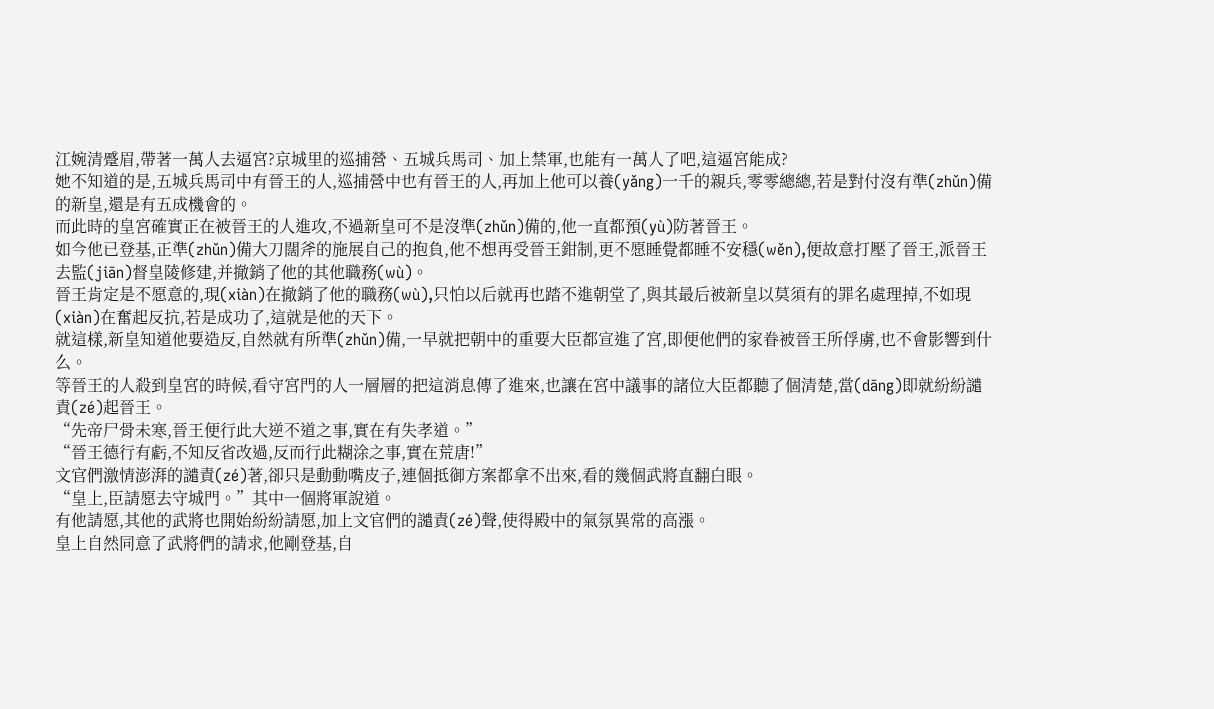江婉清蹙眉,帶著一萬人去逼宮?京城里的巡捕營、五城兵馬司、加上禁軍,也能有一萬人了吧,這逼宮能成?
她不知道的是,五城兵馬司中有晉王的人,巡捕營中也有晉王的人,再加上他可以養(yǎng)一千的親兵,零零總總,若是對付沒有準(zhǔn)備的新皇,還是有五成機會的。
而此時的皇宮確實正在被晉王的人進攻,不過新皇可不是沒準(zhǔn)備的,他一直都預(yù)防著晉王。
如今他已登基,正準(zhǔn)備大刀闊斧的施展自己的抱負,他不想再受晉王鉗制,更不愿睡覺都睡不安穩(wěn),便故意打壓了晉王,派晉王去監(jiān)督皇陵修建,并撤銷了他的其他職務(wù)。
晉王肯定是不愿意的,現(xiàn)在撤銷了他的職務(wù),只怕以后就再也踏不進朝堂了,與其最后被新皇以莫須有的罪名處理掉,不如現(xiàn)在奮起反抗,若是成功了,這就是他的天下。
就這樣,新皇知道他要造反,自然就有所準(zhǔn)備,一早就把朝中的重要大臣都宣進了宮,即便他們的家眷被晉王所俘虜,也不會影響到什么。
等晉王的人殺到皇宮的時候,看守宮門的人一層層的把這消息傳了進來,也讓在宮中議事的諸位大臣都聽了個清楚,當(dāng)即就紛紛譴責(zé)起晉王。
“先帝尸骨未寒,晉王便行此大逆不道之事,實在有失孝道。”
“晉王德行有虧,不知反省改過,反而行此糊涂之事,實在荒唐!”
文官們激情澎湃的譴責(zé)著,卻只是動動嘴皮子,連個抵御方案都拿不出來,看的幾個武將直翻白眼。
“皇上,臣請愿去守城門。”其中一個將軍說道。
有他請愿,其他的武將也開始紛紛請愿,加上文官們的譴責(zé)聲,使得殿中的氣氛異常的高漲。
皇上自然同意了武將們的請求,他剛登基,自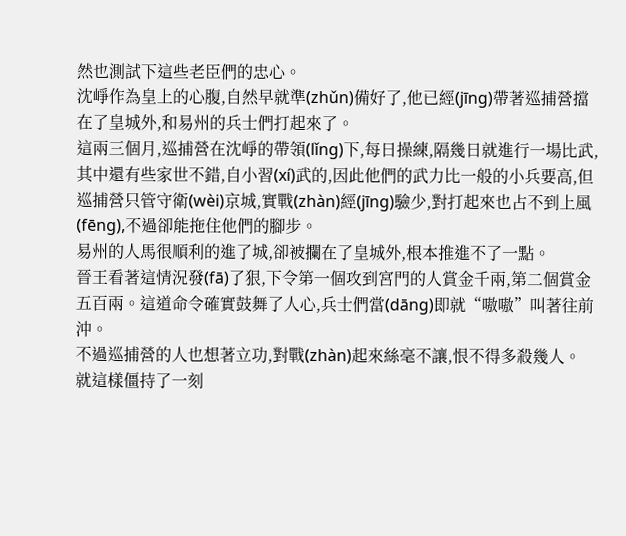然也測試下這些老臣們的忠心。
沈崢作為皇上的心腹,自然早就準(zhǔn)備好了,他已經(jīng)帶著巡捕營擋在了皇城外,和易州的兵士們打起來了。
這兩三個月,巡捕營在沈崢的帶領(lǐng)下,每日操練,隔幾日就進行一場比武,其中還有些家世不錯,自小習(xí)武的,因此他們的武力比一般的小兵要高,但巡捕營只管守衛(wèi)京城,實戰(zhàn)經(jīng)驗少,對打起來也占不到上風(fēng),不過卻能拖住他們的腳步。
易州的人馬很順利的進了城,卻被攔在了皇城外,根本推進不了一點。
晉王看著這情況發(fā)了狠,下令第一個攻到宮門的人賞金千兩,第二個賞金五百兩。這道命令確實鼓舞了人心,兵士們當(dāng)即就“嗷嗷”叫著往前沖。
不過巡捕營的人也想著立功,對戰(zhàn)起來絲毫不讓,恨不得多殺幾人。
就這樣僵持了一刻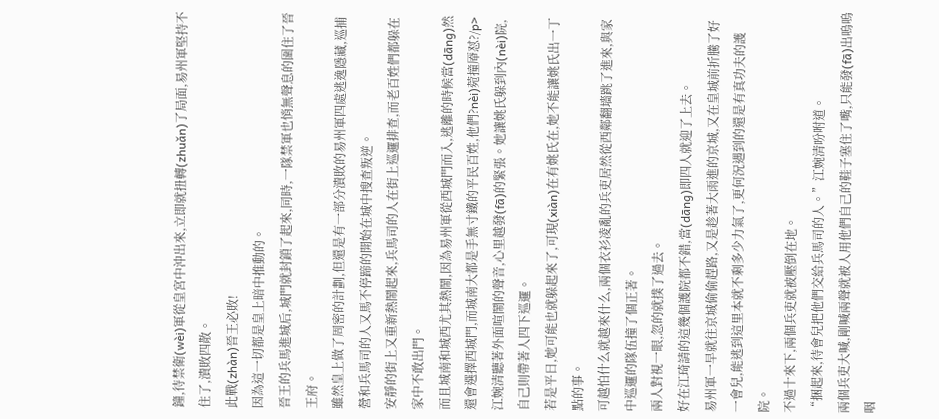鐘,待禁衛(wèi)軍從皇宮中沖出來,立即就扭轉(zhuǎn)了局面,易州軍堅持不住了,潰敗四散。
此戰(zhàn)晉王必敗!
因為這一切都是皇上暗中推動的。
晉王的兵馬進城后,城門就封鎖了起來,同時,一隊禁軍也悄無聲息的圍住了晉王府。
雖然皇上做了周密的計劃,但還是有一部分潰敗的易州軍四處逃逸隱藏,巡捕營和兵馬司的人又馬不停蹄的開始在城中搜查叛逆。
安靜的街上又重新熱鬧起來,兵馬司的人在街上巡邏排查,而老百姓們都躲在家中不敢出門。
而且城南和城西尤其熱鬧,因為易州軍從西城門而入,逃離的時候當(dāng)然還會選擇西城門,而城南大都是手無寸鐵的平民百姓,他們?nèi)菀撞厣怼?/p>
江婉清聽著外面喧鬧的聲音,心里越發(fā)的緊張。她讓姚氏躲到內(nèi)院,自己則帶著人四下巡邏。
若是平日,她可能也就躲起來了,可現(xiàn)在有姚氏在,她不能讓姚氏出一丁點的事。
可越怕什么就越來什么,兩個衣衫凌亂的兵吏居然從西鄰翻墻跳了進來,與家中巡邏的隊伍撞了個正著。
兩人對視一眼,忽的就撲了過去。
好在江琦請的這幾個護院都不錯,當(dāng)即四人就迎了上去。
易州軍一早就往京城偷偷趕路,又是趁著大雨進的京城,又在皇城前折騰了好一會兒,能逃到這里本就不剩多少力氣了,更何況遇到的還是有真功夫的護院。
不過十來下,兩個兵吏就被壓倒在地。
“捆起來,待會兒把他們交給兵馬司的人。”江婉清吩咐道。
兩個兵吏大喊,剛喊兩聲就被人用他們自己的鞋子塞住了嘴,只能發(fā)出嗚嗚咽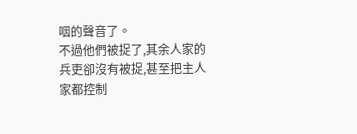咽的聲音了。
不過他們被捉了,其余人家的兵吏卻沒有被捉,甚至把主人家都控制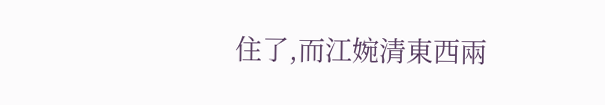住了,而江婉清東西兩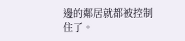邊的鄰居就都被控制住了。